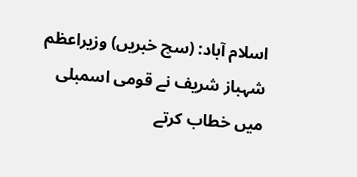اسلام آباد: (سچ خبریں) وزیراعظم شہباز شریف نے قومی اسمبلی میں خطاب کرتے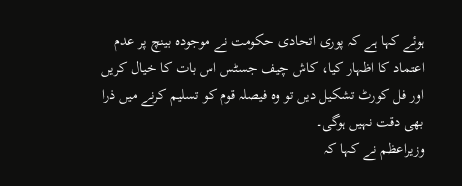ہوئے کہا ہے کہ پوری اتحادی حکومت نے موجودہ بینچ پر عدم اعتماد کا اظہار کیا، کاش چیف جسٹس اس بات کا خیال کریں اور فل کورٹ تشکیل دیں تو وہ فیصلہ قوم کو تسلیم کرنے میں ذرا بھی دقت نہیں ہوگی۔
وزیراعظم نے کہا کہ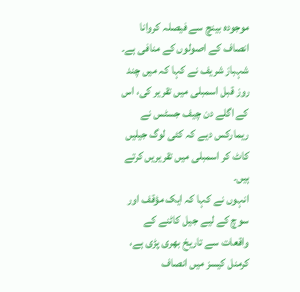موجودہ بینچ سے فیصلہ کروانا انصاف کے اصولوں کے منافی ہے۔
شہباز شریف نے کہا کہ میں چند روز قبل اسمبلی میں تقریر کی، اس کے اگلے دن چیف جسٹس نے ریمارکس دیے کہ کئی لوگ جیلیں کاٹ کر اسمبلی میں تقریریں کرتے ہیں۔
انہوں نے کہا کہ ایک مؤقف اور سوچ کے لیے جیل کاٹنے کے واقعات سے تاریخ بھری پڑی ہے، کرمنل کیسز میں انصاف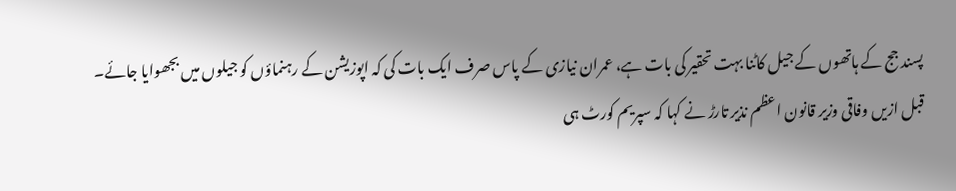پسند جج کے ہاتھوں کے جیل کاٹنا بہت تحقیر کی بات ہے، عمران نیازی کے پاس صرف ایک بات کی کہ اپوزیشن کے رہنماؤں کو جیلوں میں بجھوایا جائے۔
قبل ازیں وفاقی وزیر قانون اعظم نذیر تارڑ نے کہا کہ سپریم کورٹ ہی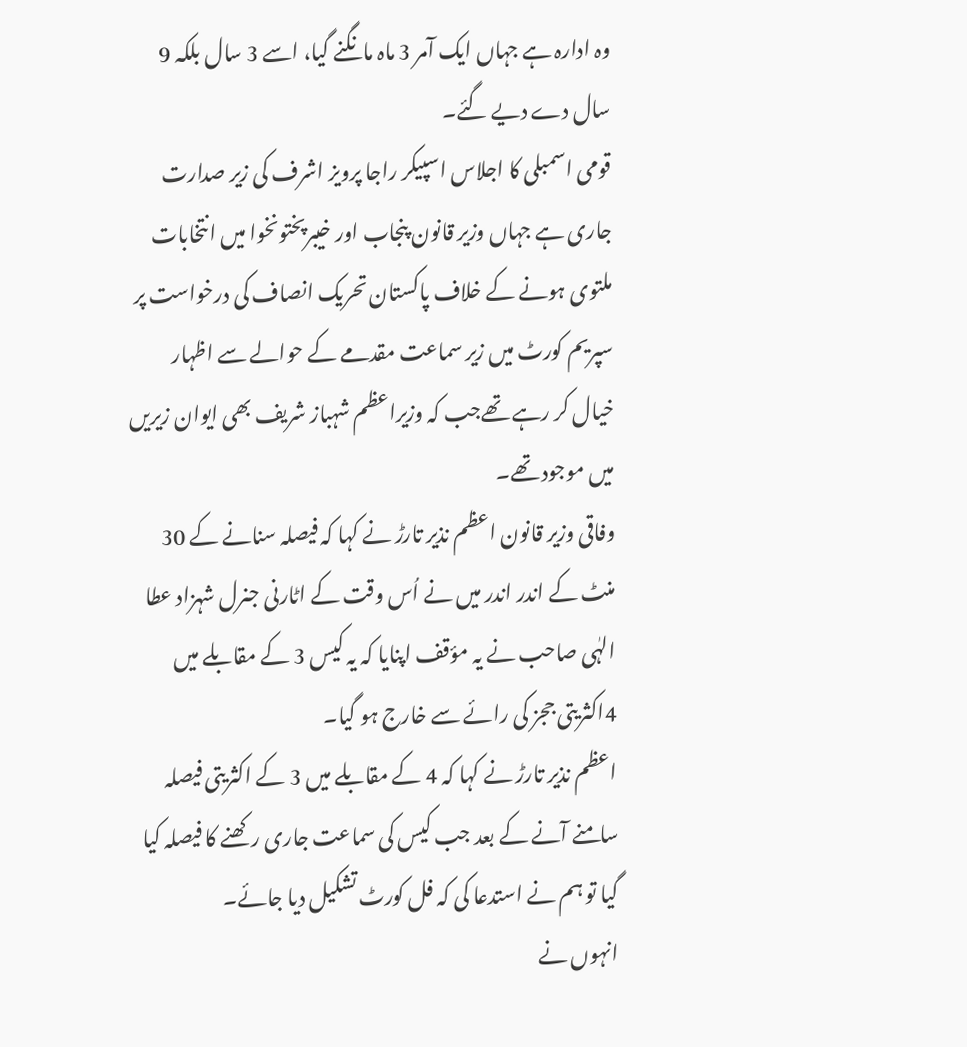وہ ادارہ ہے جہاں ایک آمر 3 ماہ مانگنے گیا، اسے 3 سال بلکہ 9 سال دے دیے گئے۔
قومی اسمبلی کا اجلاس اسپیکر راجا پرویز اشرف کی زیر صدارت جاری ہے جہاں وزیر قانون پنجاب اور خیبرپختونخوا میں انتخابات ملتوی ہونے کے خلاف پاکستان تحریک انصاف کی درخواست پر سپریم کورٹ میں زیر سماعت مقدمے کے حوالے سے اظہار خیال کر رہے تھےجب کہ وزیراعظم شہباز شریف بھی ایوان زیریں میں موجود تھے۔
وفاقی وزیر قانون اعظم نذیر تارڑ نے کہا کہ فیصلہ سنانے کے 30 منٹ کے اندر اندر میں نے اُس وقت کے اٹارنی جنرل شہزاد عطا الہٰی صاحب نے یہ مؤقف اپنایا کہ یہ کیس 3 کے مقابلے میں 4اکثریتی ججز کی رائے سے خارج ہو گیا۔
اعظم نذیر تارڑ نے کہا کہ 4 کے مقابلے میں 3 کے اکثریتی فیصلہ سامنے آنے کے بعد جب کیس کی سماعت جاری رکھنے کا فیصلہ کیا گیا تو ہم نے استدعا کی کہ فل کورٹ تشکیل دیا جائے۔
انہوں نے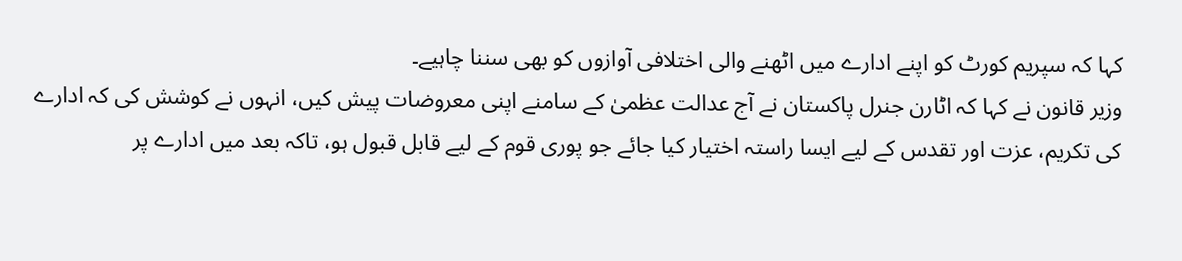کہا کہ سپریم کورٹ کو اپنے ادارے میں اٹھنے والی اختلافی آوازوں کو بھی سننا چاہیے۔
وزیر قانون نے کہا کہ اٹارن جنرل پاکستان نے آج عدالت عظمیٰ کے سامنے اپنی معروضات پیش کیں، انہوں نے کوشش کی کہ ادارے کی تکریم، عزت اور تقدس کے لیے ایسا راستہ اختیار کیا جائے جو پوری قوم کے لیے قابل قبول ہو، تاکہ بعد میں ادارے پر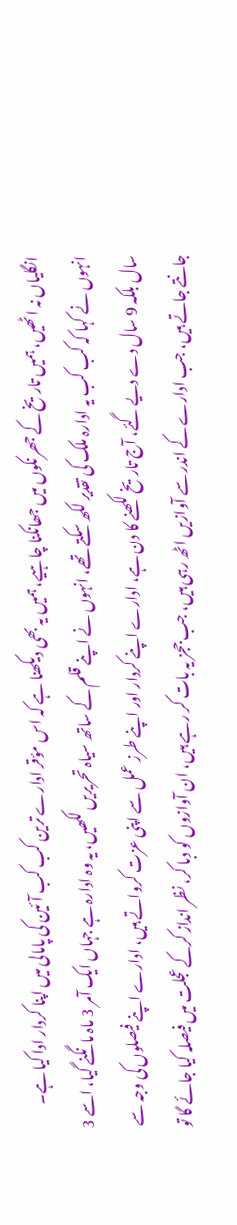انگلیاں نہ اٹھیں، ہمیں تاریخ کے جھرنکوں میں جھانکنا چاہیے، ہمیں یہ بھی دیکھنا ہے کہ اس مؤقر ادارے ترین کب کب آئین کی پامالی میں اپنا کردار ادا کیا ہے۔
انہوں نے کہا کہ کب کب یہ ادارہ ملک کی تقدیر لکھ سکتے تھے، انہوں نے اپنے قلم کے ساتھ سیاہ تحریریں لکھیں، یہ وہ ادارہ ہے جہاں ایک آمر 3 ماہ مانگنے گیا، اسے 3 سال بلکہ 9 سال دے دیے گئے، آج تاریخ لکھنے کا دن ہے، ادارے اپنے کردار اور اپنے طرز عمل سے اپنی عزت کرواتے ہیں، ادارے اپنے فیصلوں کی وجہ سے جانتے جاتے ہیں، جب ادارے کے اندر سے آوازیں اٹھ رہی ہیں، جب ججز یہ بات کر رہے ہیں، ان آوازوں کو دبا کر، نظر انداز کرکے عجلت میں فیصلہ کیا جائے گا تو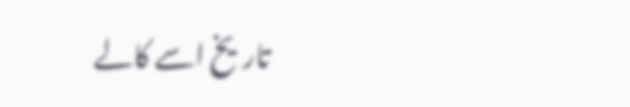تاریخ اسے کالے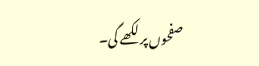صفحوں پر لکھے گی۔